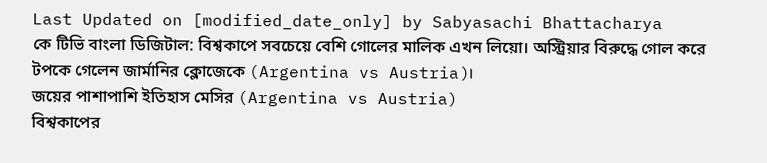Last Updated on [modified_date_only] by Sabyasachi Bhattacharya
কে টিভি বাংলা ডিজিটাল: বিশ্বকাপে সবচেয়ে বেশি গোলের মালিক এখন লিয়ো। অস্ট্রিয়ার বিরুদ্ধে গোল করে টপকে গেলেন জার্মানির ক্লোজেকে (Argentina vs Austria)।
জয়ের পাশাপাশি ইতিহাস মেসির (Argentina vs Austria)
বিশ্বকাপের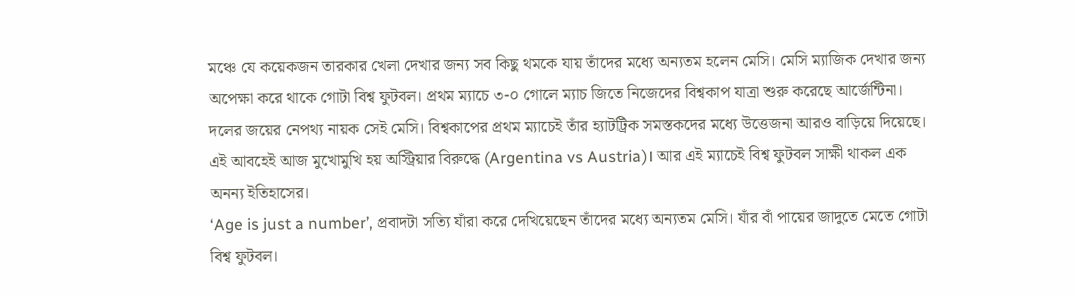মঞ্চে যে কয়েকজন তারকার খেলা দেখার জন্য সব কিছু থমকে যায় তাঁদের মধ্যে অন্যতম হলেন মেসি। মেসি ম্যাজিক দেখার জন্য অপেক্ষা করে থাকে গোটা বিশ্ব ফুটবল। প্রথম ম্যাচে ৩-০ গোলে ম্যাচ জিতে নিজেদের বিশ্বকাপ যাত্রা শুরু করেছে আর্জেন্টিনা। দলের জয়ের নেপথ্য নায়ক সেই মেসি। বিশ্বকাপের প্রথম ম্যাচেই তাঁর হ্যাটট্রিক সমস্তকদের মধ্যে উত্তেজনা আরও বাড়িয়ে দিয়েছে। এই আবহেই আজ মুখোমুখি হয় অস্ট্রিয়ার বিরুদ্ধে (Argentina vs Austria)। আর এই ম্যাচেই বিশ্ব ফুটবল সাক্ষী থাকল এক অনন্য ইতিহাসের।
‘Age is just a number’, প্রবাদটা সত্যি যাঁরা করে দেখিয়েছেন তাঁদের মধ্যে অন্যতম মেসি। যাঁর বাঁ পায়ের জাদুতে মেতে গোটা বিশ্ব ফুটবল।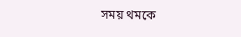সময় থমকে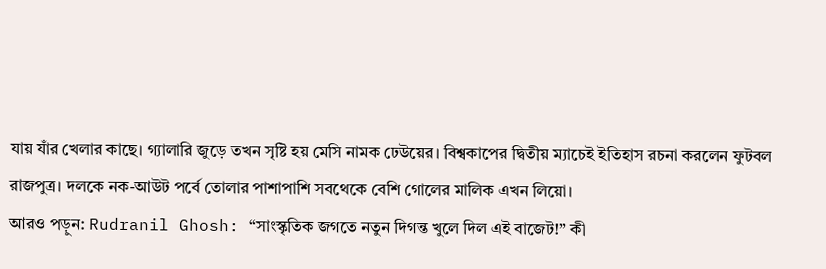যায় যাঁর খেলার কাছে। গ্যালারি জুড়ে তখন সৃষ্টি হয় মেসি নামক ঢেউয়ের। বিশ্বকাপের দ্বিতীয় ম্যাচেই ইতিহাস রচনা করলেন ফুটবল রাজপুত্র। দলকে নক-আউট পর্বে তোলার পাশাপাশি সবথেকে বেশি গোলের মালিক এখন লিয়ো।
আরও পড়ুন: Rudranil Ghosh: “সাংস্কৃতিক জগতে নতুন দিগন্ত খুলে দিল এই বাজেট!” কী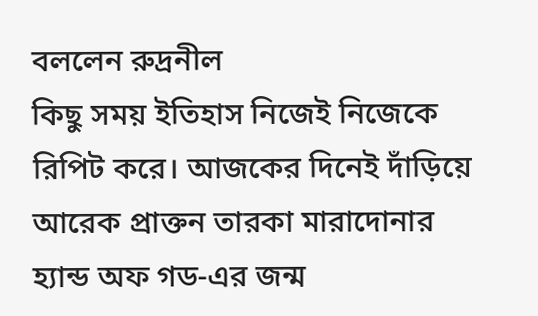বললেন রুদ্রনীল
কিছু সময় ইতিহাস নিজেই নিজেকে রিপিট করে। আজকের দিনেই দাঁড়িয়ে আরেক প্রাক্তন তারকা মারাদোনার হ্যান্ড অফ গড-এর জন্ম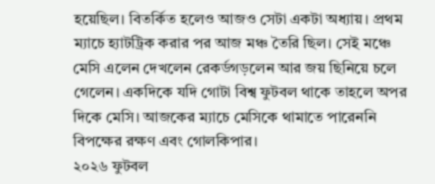হয়েছিল। বিতর্কিত হলেও আজও সেটা একটা অধ্যায়। প্রথম ম্যাচে হ্যাটট্রিক করার পর আজ মঞ্চ তৈরি ছিল। সেই মঞ্চে মেসি এলেন দেখলেন রেকর্ডগড়লেন আর জয় ছিনিয়ে চলে গেলেন। একদিকে যদি গোটা বিশ্ব ফুটবল থাকে তাহলে অপর দিকে মেসি। আজকের ম্যাচে মেসিকে থামাতে পারেননি বিপক্ষের রক্ষণ এবং গোলকিপার।
২০২৬ ফুটবল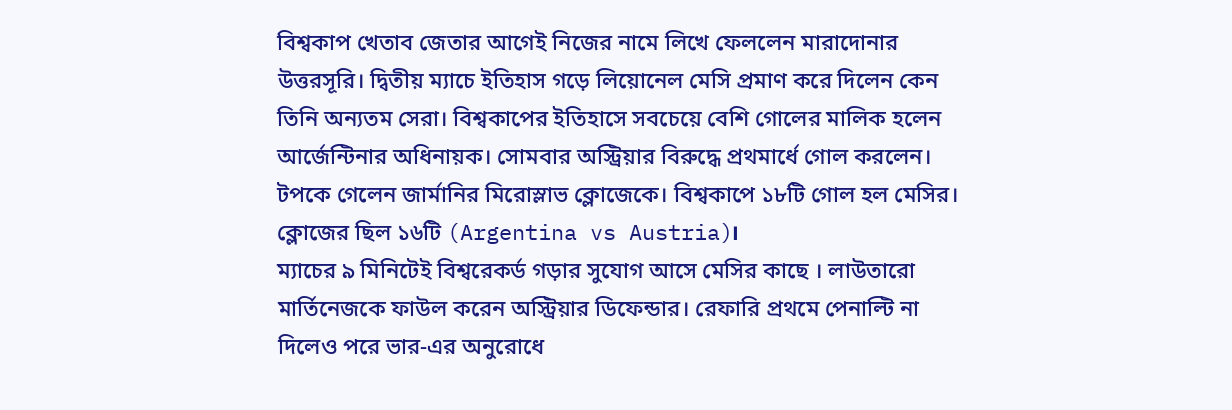বিশ্বকাপ খেতাব জেতার আগেই নিজের নামে লিখে ফেললেন মারাদোনার উত্তরসূরি। দ্বিতীয় ম্যাচে ইতিহাস গড়ে লিয়োনেল মেসি প্রমাণ করে দিলেন কেন তিনি অন্যতম সেরা। বিশ্বকাপের ইতিহাসে সবচেয়ে বেশি গোলের মালিক হলেন আর্জেন্টিনার অধিনায়ক। সোমবার অস্ট্রিয়ার বিরুদ্ধে প্রথমার্ধে গোল করলেন। টপকে গেলেন জার্মানির মিরোস্লাভ ক্লোজেকে। বিশ্বকাপে ১৮টি গোল হল মেসির। ক্লোজের ছিল ১৬টি (Argentina vs Austria)।
ম্যাচের ৯ মিনিটেই বিশ্বরেকর্ড গড়ার সুযোগ আসে মেসির কাছে । লাউতারো মার্তিনেজকে ফাউল করেন অস্ট্রিয়ার ডিফেন্ডার। রেফারি প্রথমে পেনাল্টি না দিলেও পরে ভার-এর অনুরোধে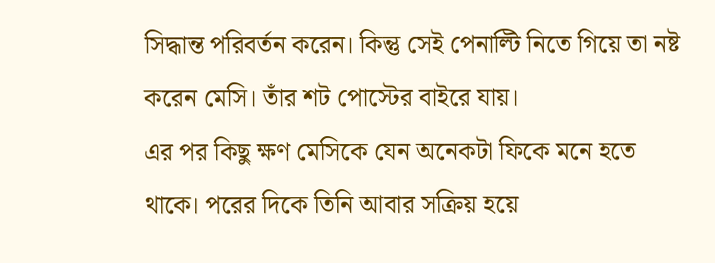সিদ্ধান্ত পরিবর্তন করেন। কিন্তু সেই পেনাল্টি নিতে গিয়ে তা নষ্ট করেন মেসি। তাঁর শট পোস্টের বাইরে যায়।
এর পর কিছু ক্ষণ মেসিকে যেন অনেকটা ফিকে মনে হতে থাকে। পরের দিকে তিনি আবার সক্রিয় হয়ে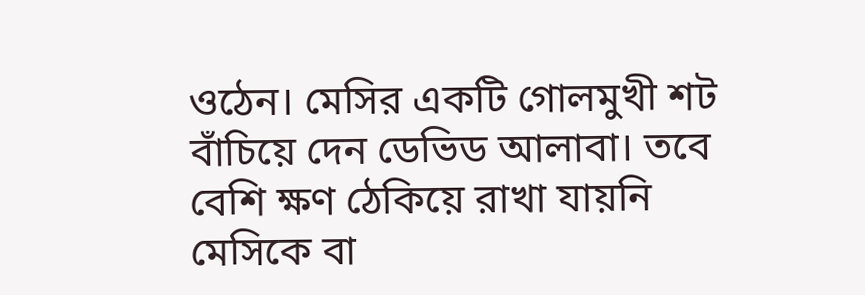ওঠেন। মেসির একটি গোলমুখী শট বাঁচিয়ে দেন ডেভিড আলাবা। তবে বেশি ক্ষণ ঠেকিয়ে রাখা যায়নি মেসিকে বা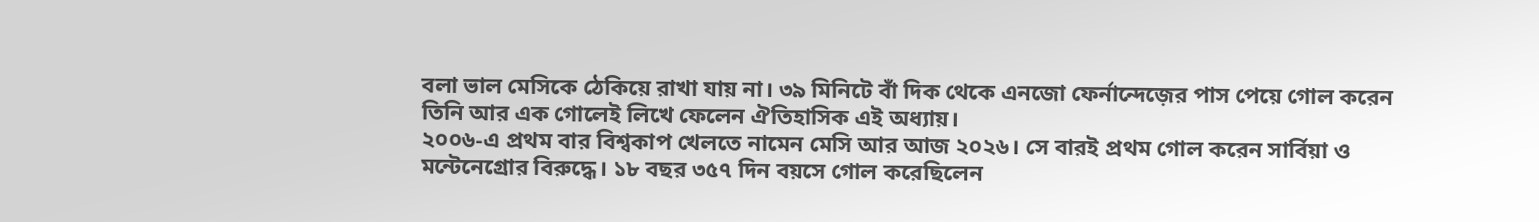বলা ভাল মেসিকে ঠেকিয়ে রাখা যায় না। ৩৯ মিনিটে বাঁ দিক থেকে এনজো ফের্নান্দেজ়ের পাস পেয়ে গোল করেন তিনি আর এক গোলেই লিখে ফেলেন ঐতিহাসিক এই অধ্যায়।
২০০৬-এ প্রথম বার বিশ্বকাপ খেলতে নামেন মেসি আর আজ ২০২৬। সে বারই প্রথম গোল করেন সার্বিয়া ও মন্টেনেগ্রোর বিরুদ্ধে। ১৮ বছর ৩৫৭ দিন বয়সে গোল করেছিলেন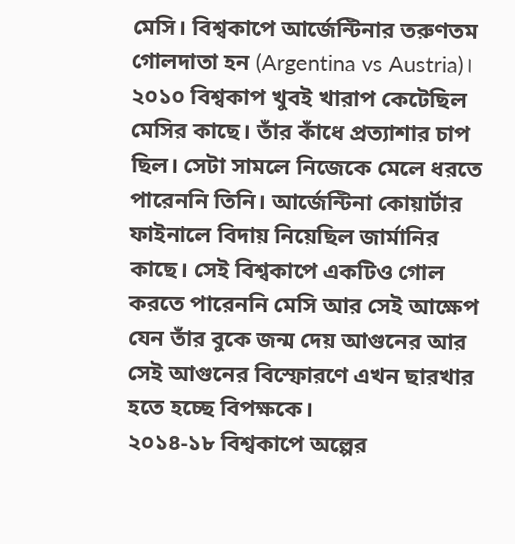মেসি। বিশ্বকাপে আর্জেন্টিনার তরুণতম গোলদাতা হন (Argentina vs Austria)।
২০১০ বিশ্বকাপ খুবই খারাপ কেটেছিল মেসির কাছে। তাঁর কাঁধে প্রত্যাশার চাপ ছিল। সেটা সামলে নিজেকে মেলে ধরতে পারেননি তিনি। আর্জেন্টিনা কোয়ার্টার ফাইনালে বিদায় নিয়েছিল জার্মানির কাছে। সেই বিশ্বকাপে একটিও গোল করতে পারেননি মেসি আর সেই আক্ষেপ যেন তাঁর বুকে জন্ম দেয় আগুনের আর সেই আগুনের বিস্ফোরণে এখন ছারখার হতে হচ্ছে বিপক্ষকে।
২০১৪-১৮ বিশ্বকাপে অল্পের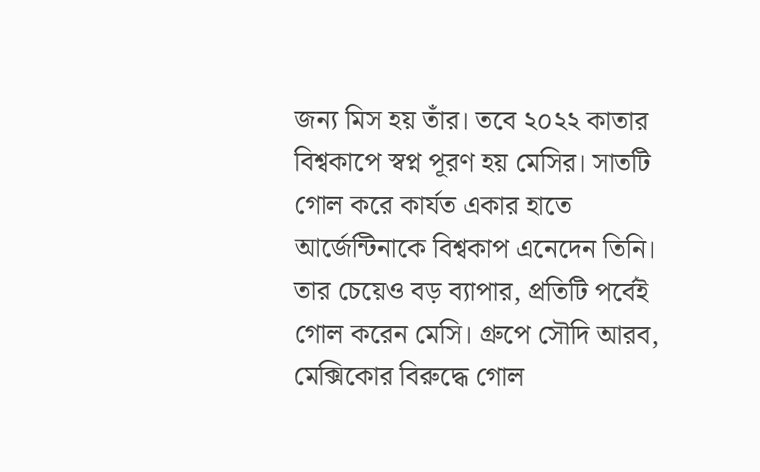জন্য মিস হয় তাঁর। তবে ২০২২ কাতার বিশ্বকাপে স্বপ্ন পূরণ হয় মেসির। সাতটি গোল করে কার্যত একার হাতে আর্জেন্টিনাকে বিশ্বকাপ এনেদেন তিনি। তার চেয়েও বড় ব্যাপার, প্রতিটি পর্বেই গোল করেন মেসি। গ্রুপে সৌদি আরব, মেক্সিকোর বিরুদ্ধে গোল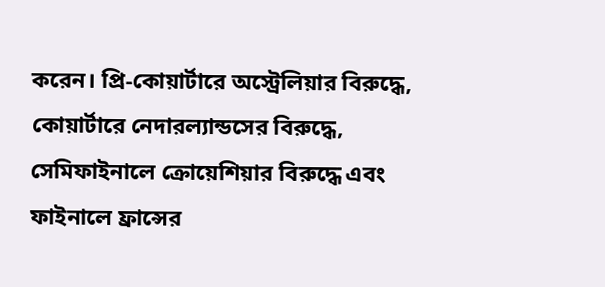করেন। প্রি-কোয়ার্টারে অস্ট্রেলিয়ার বিরুদ্ধে, কোয়ার্টারে নেদারল্যান্ডসের বিরুদ্ধে, সেমিফাইনালে ক্রোয়েশিয়ার বিরুদ্ধে এবং ফাইনালে ফ্রান্সের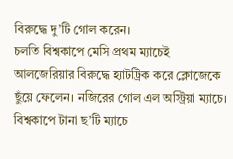বিরুদ্ধে দু’টি গোল করেন।
চলতি বিশ্বকাপে মেসি প্রথম ম্যাচেই আলজেরিয়ার বিরুদ্ধে হ্যাটট্রিক করে ক্লোজেকে ছুঁয়ে ফেলেন। নজিরের গোল এল অস্ট্রিয়া ম্যাচে। বিশ্বকাপে টানা ছ’টি ম্যাচে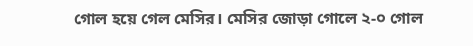গোল হয়ে গেল মেসির। মেসির জোড়া গোলে ২-০ গোল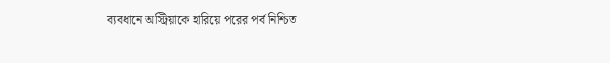ব্যবধানে অস্ট্রিয়াকে হারিয়ে পরের পর্ব নিশ্চিত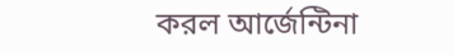করল আর্জেন্টিনা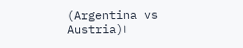(Argentina vs Austria)।